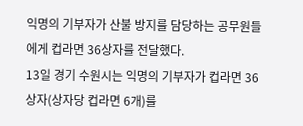익명의 기부자가 산불 방지를 담당하는 공무원들에게 컵라면 36상자를 전달했다.
13일 경기 수원시는 익명의 기부자가 컵라면 36상자(상자당 컵라면 6개)를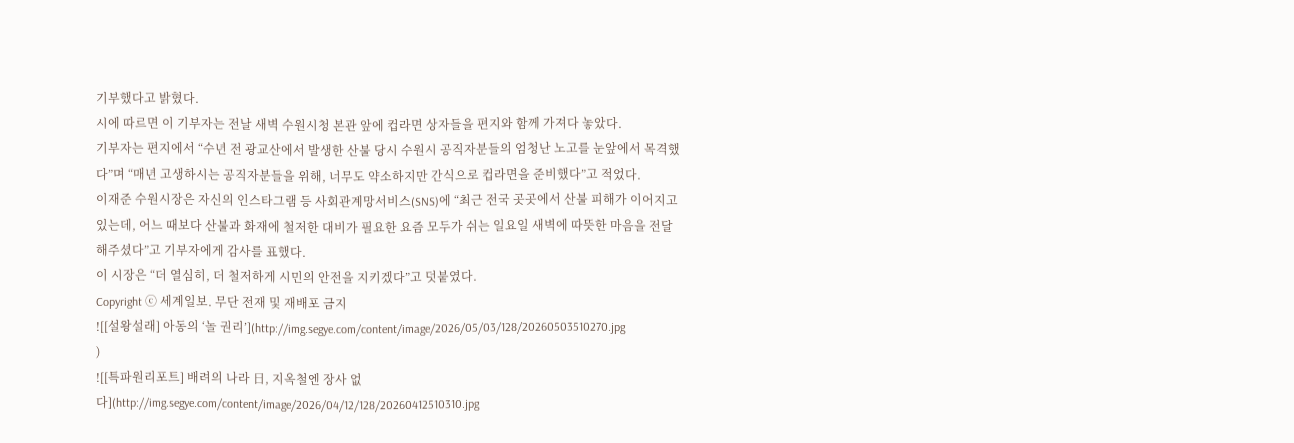기부했다고 밝혔다.
시에 따르면 이 기부자는 전날 새벽 수원시청 본관 앞에 컵라면 상자들을 편지와 함께 가져다 놓았다.
기부자는 편지에서 “수년 전 광교산에서 발생한 산불 당시 수원시 공직자분들의 엄청난 노고를 눈앞에서 목격했다”며 “매년 고생하시는 공직자분들을 위해, 너무도 약소하지만 간식으로 컵라면을 준비했다”고 적었다.
이재준 수원시장은 자신의 인스타그램 등 사회관계망서비스(SNS)에 “최근 전국 곳곳에서 산불 피해가 이어지고 있는데, 어느 때보다 산불과 화재에 철저한 대비가 필요한 요즘 모두가 쉬는 일요일 새벽에 따뜻한 마음을 전달해주셨다”고 기부자에게 감사를 표했다.
이 시장은 “더 열심히, 더 철저하게 시민의 안전을 지키겠다”고 덧붙였다.
Copyright ⓒ 세계일보. 무단 전재 및 재배포 금지
![[설왕설래] 아동의 ‘놀 권리’](http://img.segye.com/content/image/2026/05/03/128/20260503510270.jpg
)
![[특파원리포트] 배려의 나라 日, 지옥철엔 장사 없다](http://img.segye.com/content/image/2026/04/12/128/20260412510310.jpg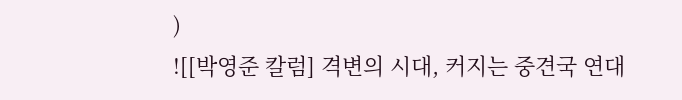)
![[박영준 칼럼] 격변의 시대, 커지는 중견국 연대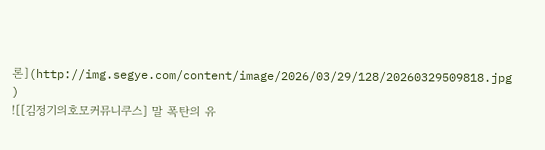론](http://img.segye.com/content/image/2026/03/29/128/20260329509818.jpg
)
![[김정기의호모커뮤니쿠스] 말 폭탄의 유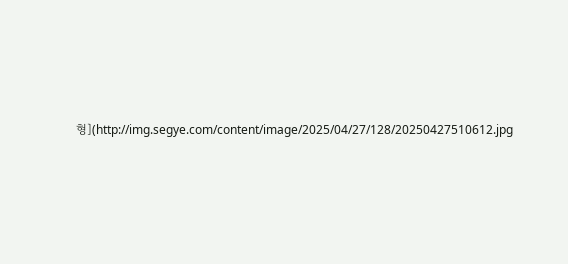형](http://img.segye.com/content/image/2025/04/27/128/20250427510612.jpg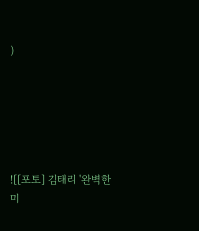)






![[포토] 김태리 '완벽한 미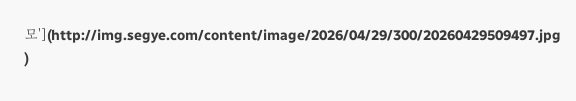모'](http://img.segye.com/content/image/2026/04/29/300/20260429509497.jpg
)